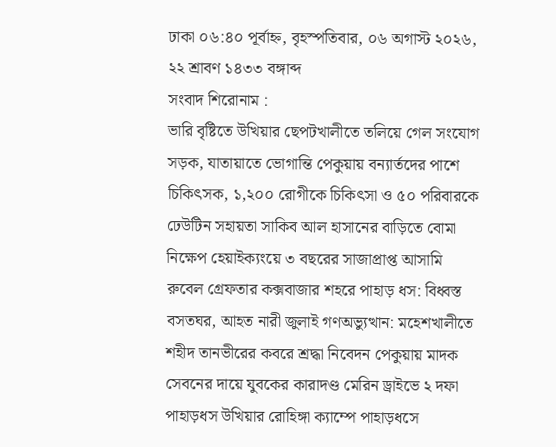ঢাকা ০৬:৪০ পূর্বাহ্ন, বৃহস্পতিবার, ০৬ অগাস্ট ২০২৬, ২২ শ্রাবণ ১৪৩৩ বঙ্গাব্দ
সংবাদ শিরোনাম :
ভারি বৃষ্টিতে উখিয়ার ছেপটখালীতে তলিয়ে গেল সংযোগ সড়ক, যাতায়াতে ভোগান্তি পেকুয়ায় বন্যার্তদের পাশে চিকিৎসক, ১,২০০ রোগীকে চিকিৎসা ও ৫০ পরিবারকে ঢেউটিন সহায়তা সাকিব আল হাসানের বাড়িতে বোমা নিক্ষেপ হেয়াইক্যংয়ে ৩ বছরের সাজাপ্রাপ্ত আসামি রুবেল গ্রেফতার কক্সবাজার শহরে পাহাড় ধস: বিধ্বস্ত বসতঘর, আহত নারী জুলাই গণঅভ্যুত্থান: মহেশখালীতে শহীদ তানভীরের কবরে শ্রদ্ধা নিবেদন পেকুয়ায় মাদক সেবনের দায়ে যুবকের কারাদণ্ড মেরিন ড্রাইভে ২ দফা পাহাড়ধস উখিয়ার রোহিঙ্গা ক্যাম্পে পাহাড়ধসে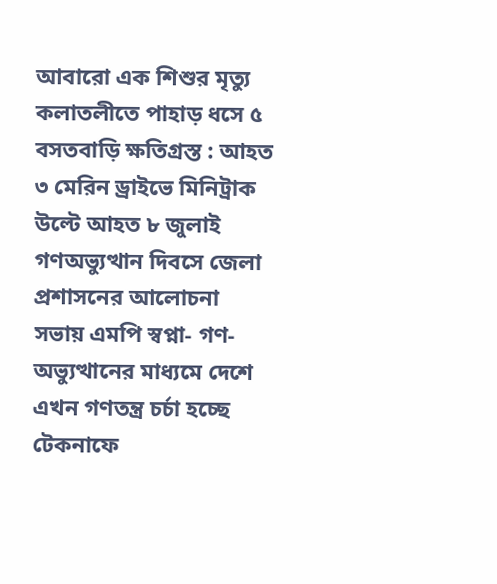আবারো এক শিশুর মৃত্যু কলাতলীতে পাহাড় ধসে ৫ বসতবাড়ি ক্ষতিগ্রস্ত : আহত ৩ মেরিন ড্রাইভে মিনিট্রাক উল্টে আহত ৮ জুলাই গণঅভ্যুত্থান দিবসে জেলা প্রশাসনের আলোচনা সভায় এমপি স্বপ্না- গণ-অভ্যুত্থানের মাধ্যমে দেশে এখন গণতন্ত্র চর্চা হচ্ছে টেকনাফে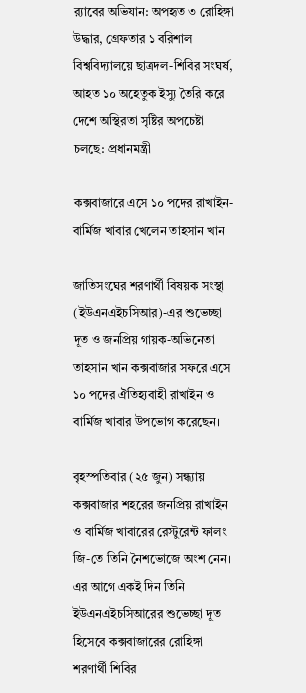র‍্যাবের অভিযান: অপহৃত ৩ রোহিঙ্গা উদ্ধার, গ্রেফতার ১ বরিশাল বিশ্ববিদ্যালয়ে ছাত্রদল-শিবির সংঘর্ষ, আহত ১০ অহেতুক ইস্যু তৈরি করে দেশে অস্থিরতা সৃষ্টির অপচেষ্টা চলছে: প্রধানমন্ত্রী

কক্সবাজারে এসে ১০ পদের রাখাইন-বার্মিজ খাবার খেলেন তাহসান খান

জাতিসংঘের শরণার্থী বিষয়ক সংস্থা (ইউএনএইচসিআর)-এর শুভেচ্ছা দূত ও জনপ্রিয় গায়ক-অভিনেতা তাহসান খান কক্সবাজার সফরে এসে ১০ পদের ঐতিহ্যবাহী রাখাইন ও বার্মিজ খাবার উপভোগ করেছেন।

বৃহস্পতিবার (২৫ জুন) সন্ধ্যায় কক্সবাজার শহরের জনপ্রিয় রাখাইন ও বার্মিজ খাবারের রেস্টুরেন্ট ফালং জি-তে তিনি নৈশভোজে অংশ নেন। এর আগে একই দিন তিনি ইউএনএইচসিআরের শুভেচ্ছা দূত হিসেবে কক্সবাজারের রোহিঙ্গা শরণার্থী শিবির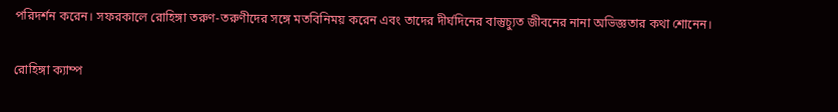পরিদর্শন করেন। সফরকালে রোহিঙ্গা তরুণ-তরুণীদের সঙ্গে মতবিনিময় করেন এবং তাদের দীর্ঘদিনের বাস্তুচ্যুত জীবনের নানা অভিজ্ঞতার কথা শোনেন।

রোহিঙ্গা ক্যাম্প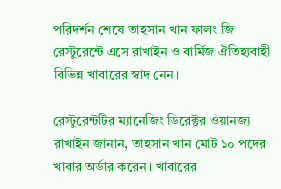পরিদর্শন শেষে তাহসান খান ফালং জি রেস্টুরেন্টে এসে রাখাইন ও বার্মিজ ঐতিহ্যবাহী বিভিন্ন খাবারের স্বাদ নেন।

রেস্টুরেন্টটির ম্যানেজিং ডিরেক্টর ওয়ানজ্য রাখাইন জানান, তাহসান খান মোট ১০ পদের খাবার অর্ডার করেন। খাবারের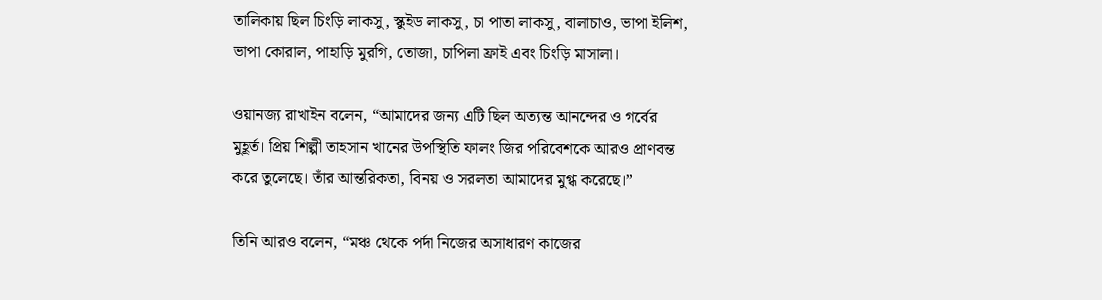তালিকায় ছিল চিংড়ি লাকসু, স্কুইড লাকসু, চা পাতা লাকসু, বালাচাও, ভাপা ইলিশ, ভাপা কোরাল, পাহাড়ি মুরগি, তোজা, চাপিলা ফ্রাই এবং চিংড়ি মাসালা।

ওয়ানজ্য রাখাইন বলেন, “আমাদের জন্য এটি ছিল অত্যন্ত আনন্দের ও গর্বের মুহূর্ত। প্রিয় শিল্পী তাহসান খানের উপস্থিতি ফালং জির পরিবেশকে আরও প্রাণবন্ত করে তুলেছে। তাঁর আন্তরিকতা, বিনয় ও সরলতা আমাদের মুগ্ধ করেছে।”

তিনি আরও বলেন, “মঞ্চ থেকে পর্দা নিজের অসাধারণ কাজের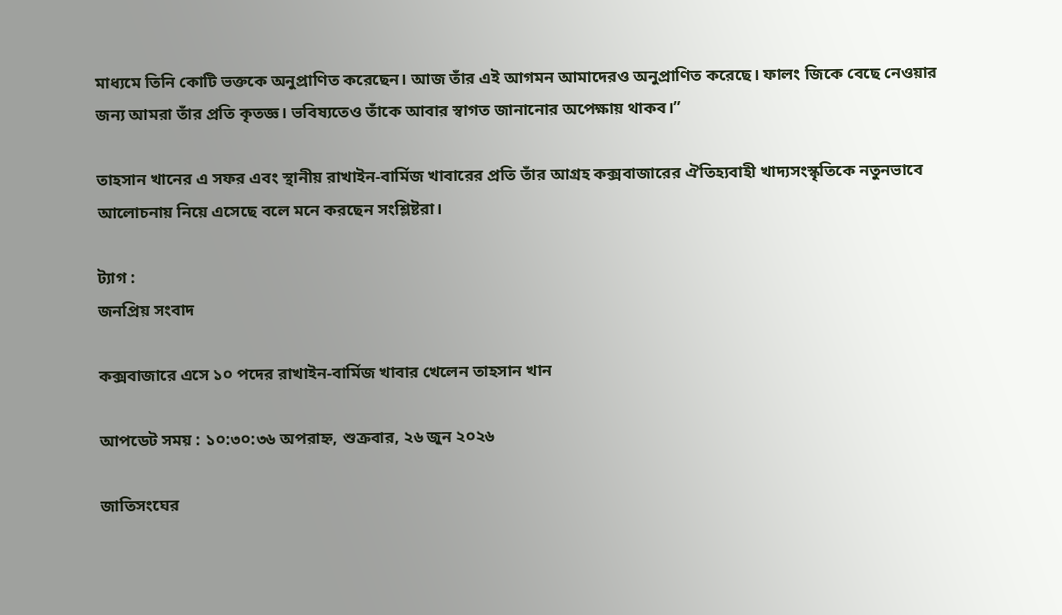মাধ্যমে তিনি কোটি ভক্তকে অনুপ্রাণিত করেছেন। আজ তাঁর এই আগমন আমাদেরও অনুপ্রাণিত করেছে। ফালং জিকে বেছে নেওয়ার জন্য আমরা তাঁর প্রতি কৃতজ্ঞ। ভবিষ্যতেও তাঁকে আবার স্বাগত জানানোর অপেক্ষায় থাকব।”

তাহসান খানের এ সফর এবং স্থানীয় রাখাইন-বার্মিজ খাবারের প্রতি তাঁর আগ্রহ কক্সবাজারের ঐতিহ্যবাহী খাদ্যসংস্কৃতিকে নতুনভাবে আলোচনায় নিয়ে এসেছে বলে মনে করছেন সংশ্লিষ্টরা।

ট্যাগ :
জনপ্রিয় সংবাদ

কক্সবাজারে এসে ১০ পদের রাখাইন-বার্মিজ খাবার খেলেন তাহসান খান

আপডেট সময় : ১০:৩০:৩৬ অপরাহ্ন, শুক্রবার, ২৬ জুন ২০২৬

জাতিসংঘের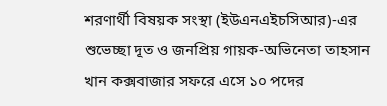শরণার্থী বিষয়ক সংস্থা (ইউএনএইচসিআর)-এর শুভেচ্ছা দূত ও জনপ্রিয় গায়ক-অভিনেতা তাহসান খান কক্সবাজার সফরে এসে ১০ পদের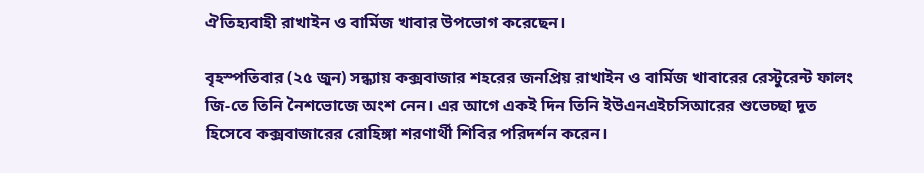ঐতিহ্যবাহী রাখাইন ও বার্মিজ খাবার উপভোগ করেছেন।

বৃহস্পতিবার (২৫ জুন) সন্ধ্যায় কক্সবাজার শহরের জনপ্রিয় রাখাইন ও বার্মিজ খাবারের রেস্টুরেন্ট ফালং জি-তে তিনি নৈশভোজে অংশ নেন। এর আগে একই দিন তিনি ইউএনএইচসিআরের শুভেচ্ছা দূত হিসেবে কক্সবাজারের রোহিঙ্গা শরণার্থী শিবির পরিদর্শন করেন।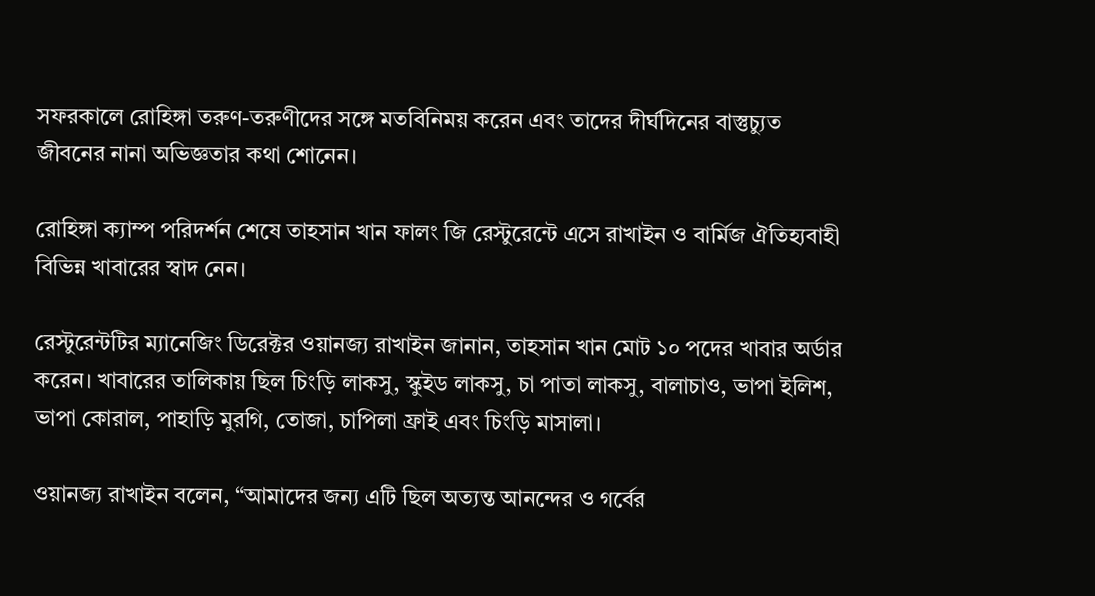সফরকালে রোহিঙ্গা তরুণ-তরুণীদের সঙ্গে মতবিনিময় করেন এবং তাদের দীর্ঘদিনের বাস্তুচ্যুত জীবনের নানা অভিজ্ঞতার কথা শোনেন।

রোহিঙ্গা ক্যাম্প পরিদর্শন শেষে তাহসান খান ফালং জি রেস্টুরেন্টে এসে রাখাইন ও বার্মিজ ঐতিহ্যবাহী বিভিন্ন খাবারের স্বাদ নেন।

রেস্টুরেন্টটির ম্যানেজিং ডিরেক্টর ওয়ানজ্য রাখাইন জানান, তাহসান খান মোট ১০ পদের খাবার অর্ডার করেন। খাবারের তালিকায় ছিল চিংড়ি লাকসু, স্কুইড লাকসু, চা পাতা লাকসু, বালাচাও, ভাপা ইলিশ, ভাপা কোরাল, পাহাড়ি মুরগি, তোজা, চাপিলা ফ্রাই এবং চিংড়ি মাসালা।

ওয়ানজ্য রাখাইন বলেন, “আমাদের জন্য এটি ছিল অত্যন্ত আনন্দের ও গর্বের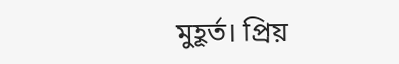মুহূর্ত। প্রিয়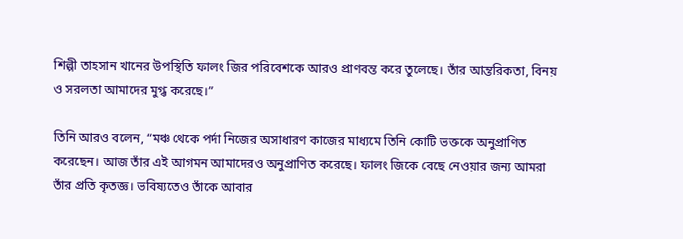শিল্পী তাহসান খানের উপস্থিতি ফালং জির পরিবেশকে আরও প্রাণবন্ত করে তুলেছে। তাঁর আন্তরিকতা, বিনয় ও সরলতা আমাদের মুগ্ধ করেছে।”

তিনি আরও বলেন, “মঞ্চ থেকে পর্দা নিজের অসাধারণ কাজের মাধ্যমে তিনি কোটি ভক্তকে অনুপ্রাণিত করেছেন। আজ তাঁর এই আগমন আমাদেরও অনুপ্রাণিত করেছে। ফালং জিকে বেছে নেওয়ার জন্য আমরা তাঁর প্রতি কৃতজ্ঞ। ভবিষ্যতেও তাঁকে আবার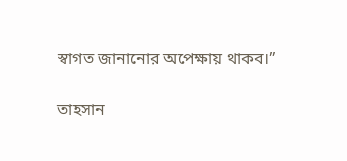স্বাগত জানানোর অপেক্ষায় থাকব।”

তাহসান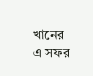খানের এ সফর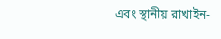এবং স্থানীয় রাখাইন-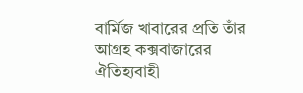বার্মিজ খাবারের প্রতি তাঁর আগ্রহ কক্সবাজারের ঐতিহ্যবাহী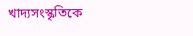খাদ্যসংস্কৃতিকে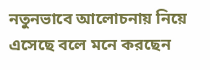নতুনভাবে আলোচনায় নিয়ে এসেছে বলে মনে করছেন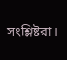সংশ্লিষ্টরা।